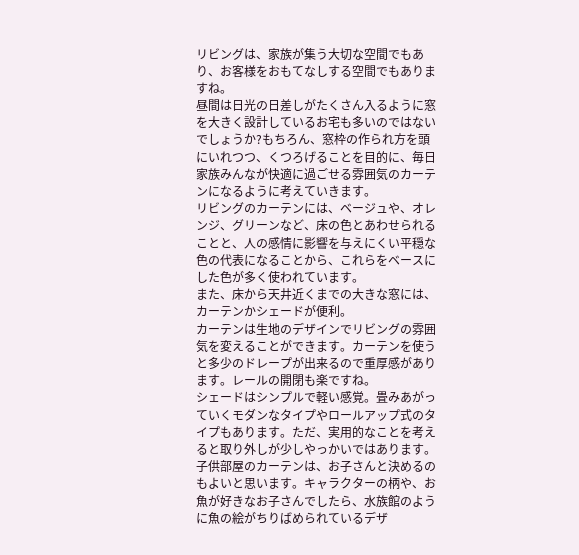リビングは、家族が集う大切な空間でもあり、お客様をおもてなしする空間でもありますね。
昼間は日光の日差しがたくさん入るように窓を大きく設計しているお宅も多いのではないでしょうか?もちろん、窓枠の作られ方を頭にいれつつ、くつろげることを目的に、毎日家族みんなが快適に過ごせる雰囲気のカーテンになるように考えていきます。
リビングのカーテンには、ベージュや、オレンジ、グリーンなど、床の色とあわせられることと、人の感情に影響を与えにくい平穏な色の代表になることから、これらをベースにした色が多く使われています。
また、床から天井近くまでの大きな窓には、カーテンかシェードが便利。
カーテンは生地のデザインでリビングの雰囲気を変えることができます。カーテンを使うと多少のドレープが出来るので重厚感があります。レールの開閉も楽ですね。
シェードはシンプルで軽い感覚。畳みあがっていくモダンなタイプやロールアップ式のタイプもあります。ただ、実用的なことを考えると取り外しが少しやっかいではあります。
子供部屋のカーテンは、お子さんと決めるのもよいと思います。キャラクターの柄や、お魚が好きなお子さんでしたら、水族館のように魚の絵がちりばめられているデザ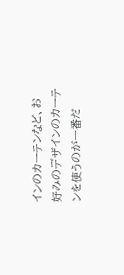インのカーテンなど、お好みのデザインのカーテンを使うのが一番だ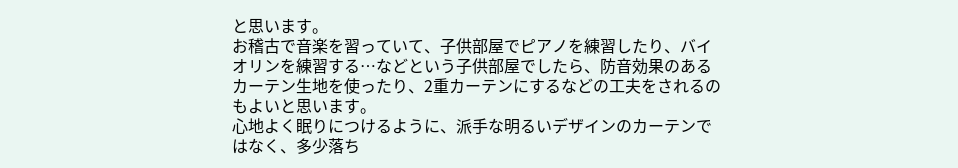と思います。
お稽古で音楽を習っていて、子供部屋でピアノを練習したり、バイオリンを練習する…などという子供部屋でしたら、防音効果のあるカーテン生地を使ったり、2重カーテンにするなどの工夫をされるのもよいと思います。
心地よく眠りにつけるように、派手な明るいデザインのカーテンではなく、多少落ち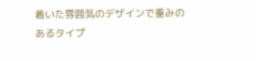着いた雰囲気のデザインで重みのあるタイプ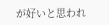が好いと思われ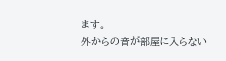ます。
外からの音が部屋に入らない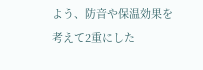よう、防音や保温効果を考えて2重にした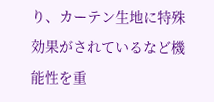り、カーテン生地に特殊効果がされているなど機能性を重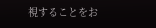視することをお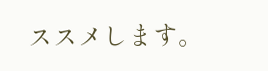ススメします。